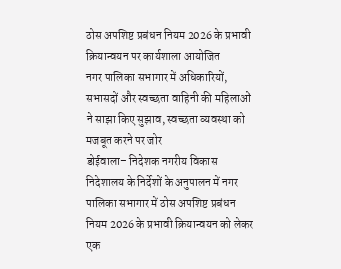ठोस अपशिष्ट प्रबंधन नियम 2026 के प्रभावी क्रियान्वयन पर कार्यशाला आयोजित
नगर पालिका सभागार में अधिकारियों, सभासदों और स्वच्छता वाहिनी की महिलाओं ने साझा किए सुझाव, स्वच्छता व्यवस्था को मजबूत करने पर जोर
डोईवाला– निदेशक नगरीय विकास निदेशालय के निर्देशों के अनुपालन में नगर पालिका सभागार में ठोस अपशिष्ट प्रबंधन नियम 2026 के प्रभावी क्रियान्वयन को लेकर एक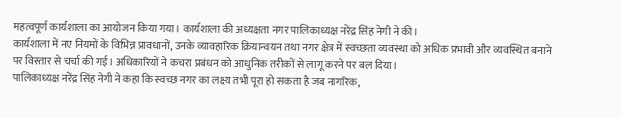महत्वपूर्ण कार्यशाला का आयोजन किया गया। कार्यशाला की अध्यक्षता नगर पालिकाध्यक्ष नरेंद्र सिंह नेगी ने की।
कार्यशाला में नए नियमों के विभिन्न प्रावधानों, उनके व्यावहारिक क्रियान्वयन तथा नगर क्षेत्र में स्वच्छता व्यवस्था को अधिक प्रभावी और व्यवस्थित बनाने पर विस्तार से चर्चा की गई। अधिकारियों ने कचरा प्रबंधन को आधुनिक तरीकों से लागू करने पर बल दिया।
पालिकाध्यक्ष नरेंद्र सिंह नेगी ने कहा कि स्वच्छ नगर का लक्ष्य तभी पूरा हो सकता है जब नागरिक,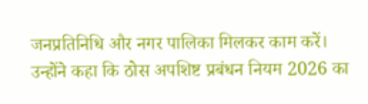जनप्रतिनिधि और नगर पालिका मिलकर काम करें। उन्होंने कहा कि ठोस अपशिष्ट प्रबंधन नियम 2026 का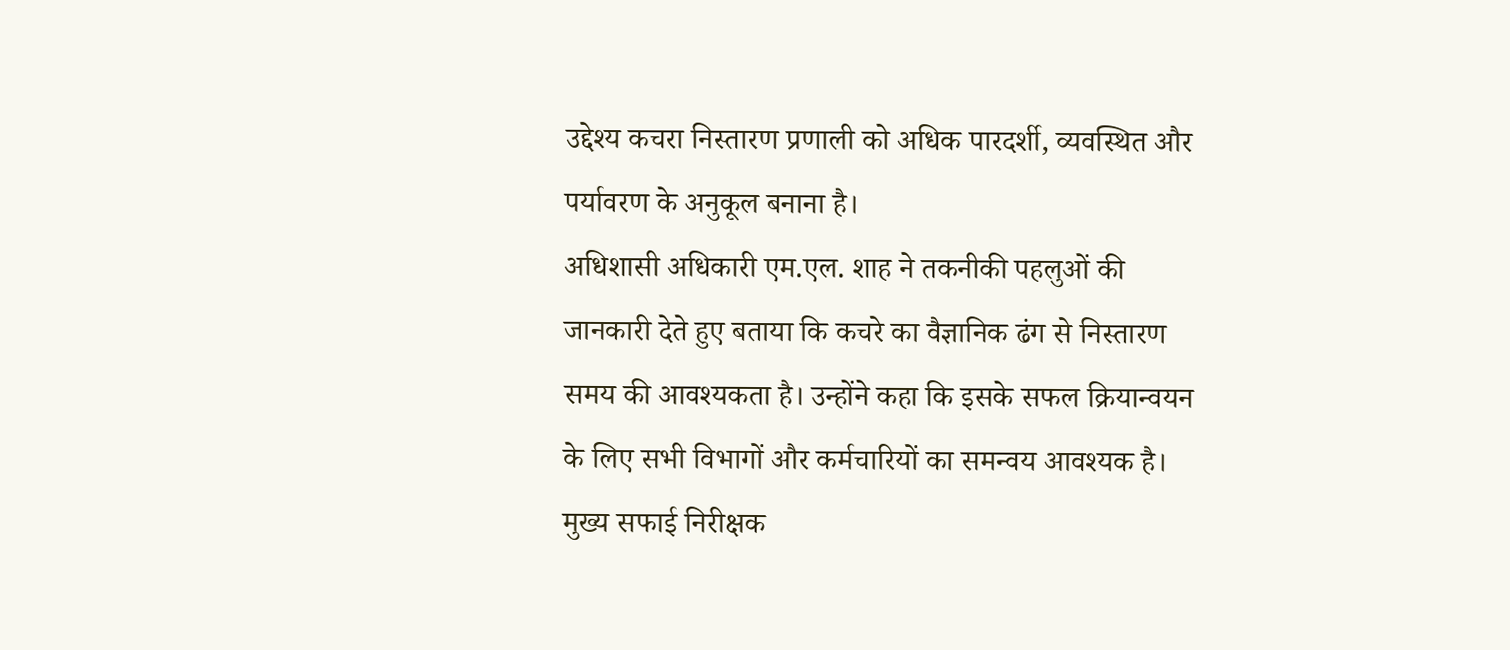उद्देश्य कचरा निस्तारण प्रणाली को अधिक पारदर्शी, व्यवस्थित और पर्यावरण के अनुकूल बनाना है।
अधिशासी अधिकारी एम.एल. शाह ने तकनीकी पहलुओं की जानकारी देते हुए बताया कि कचरे का वैज्ञानिक ढंग से निस्तारण समय की आवश्यकता है। उन्होंने कहा कि इसके सफल क्रियान्वयन के लिए सभी विभागों और कर्मचारियों का समन्वय आवश्यक है।
मुख्य सफाई निरीक्षक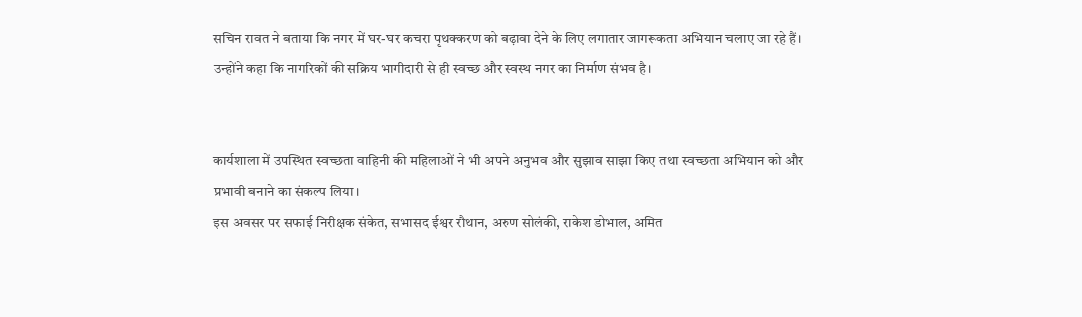सचिन रावत ने बताया कि नगर में घर-घर कचरा पृथक्करण को बढ़ावा देने के लिए लगातार जागरूकता अभियान चलाए जा रहे हैं। उन्होंने कहा कि नागरिकों की सक्रिय भागीदारी से ही स्वच्छ और स्वस्थ नगर का निर्माण संभव है।


कार्यशाला में उपस्थित स्वच्छता वाहिनी की महिलाओं ने भी अपने अनुभव और सुझाव साझा किए तथा स्वच्छता अभियान को और प्रभावी बनाने का संकल्प लिया।
इस अवसर पर सफाई निरीक्षक संकेत, सभासद ईश्वर रौथान, अरुण सोलंकी, राकेश डोभाल, अमित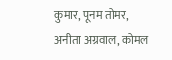कुमार, पूनम तोमर, अनीता अग्रवाल, कोमल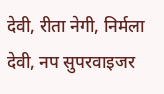देवी, रीता नेगी, निर्मला देवी, नप सुपरवाइजर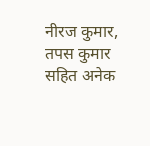नीरज कुमार, तपस कुमार सहित अनेक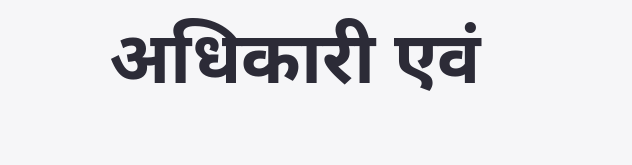अधिकारी एवं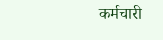कर्मचारी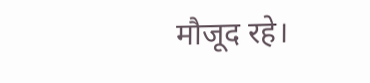मौजूद रहे।